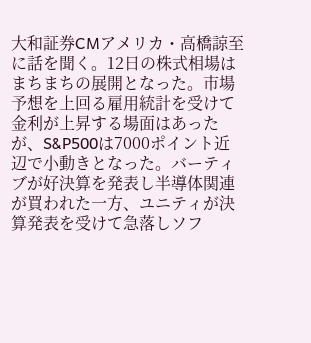大和証券CMアメリカ・高橋諒至に話を聞く。12日の株式相場はまちまちの展開となった。市場予想を上回る雇用統計を受けて金利が上昇する場面はあったが、S&P500は7000ポイント近辺で小動きとなった。バーティブが好決算を発表し半導体関連が買われた一方、ユニティが決算発表を受けて急落しソフ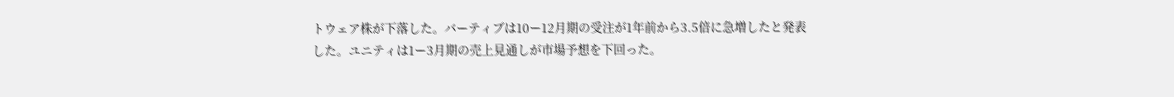トウェア株が下落した。バーティブは10ー12月期の受注が1年前から3.5倍に急増したと発表した。ユニティは1ー3月期の売上見通しが市場予想を下回った。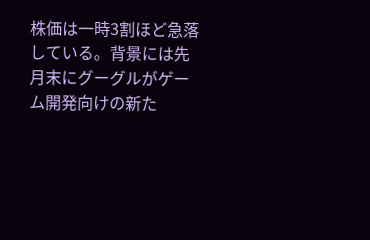株価は一時3割ほど急落している。背景には先月末にグーグルがゲーム開発向けの新た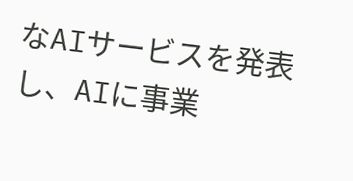なAIサービスを発表し、AIに事業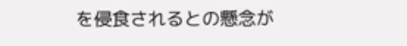を侵食されるとの懸念が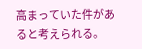高まっていた件があると考えられる。